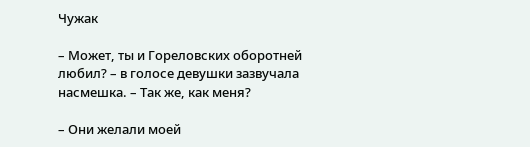Чужак

– Может, ты и Гореловских оборотней любил? – в голосе девушки зазвучала насмешка. – Так же, как меня?

– Они желали моей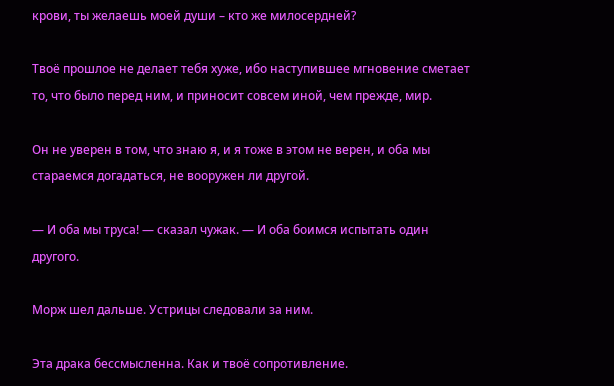крови, ты желаешь моей души – кто же милосердней?

Твоё прошлое не делает тебя хуже, ибо наступившее мгновение сметает то, что было перед ним, и приносит совсем иной, чем прежде, мир.

Он не уверен в том, что знаю я, и я тоже в этом не верен, и оба мы стараемся догадаться, не вооружен ли другой.

— И оба мы труса! — сказал чужак. — И оба боимся испытать один другого.

Морж шел дальше. Устрицы следовали за ним.

Эта драка бессмысленна. Как и твоё сопротивление.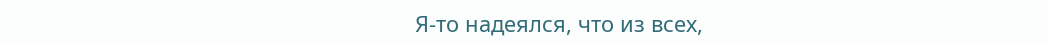Я-то надеялся, что из всех,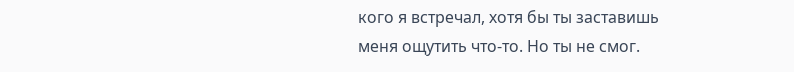кого я встречал, хотя бы ты заставишь меня ощутить что-то. Но ты не смог.